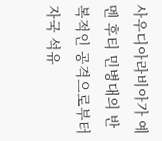사우디아라비아가 예멘 후티 민병대의 반복적인 공격으로부터 자국 석유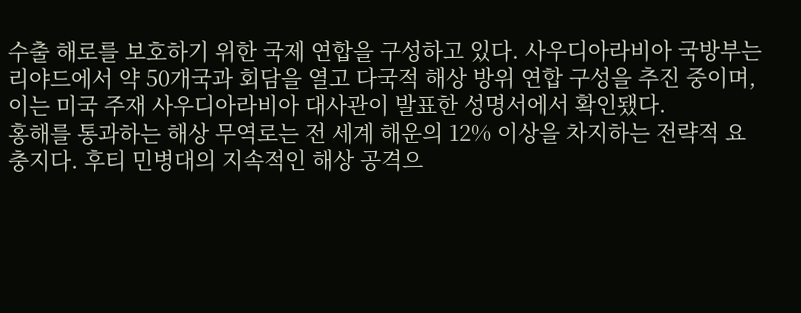수출 해로를 보호하기 위한 국제 연합을 구성하고 있다. 사우디아라비아 국방부는 리야드에서 약 50개국과 회담을 열고 다국적 해상 방위 연합 구성을 추진 중이며, 이는 미국 주재 사우디아라비아 대사관이 발표한 성명서에서 확인됐다.
홍해를 통과하는 해상 무역로는 전 세계 해운의 12% 이상을 차지하는 전략적 요충지다. 후티 민병대의 지속적인 해상 공격으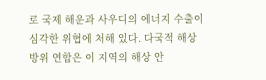로 국제 해운과 사우디의 에너지 수출이 심각한 위협에 처해 있다. 다국적 해상 방위 연합은 이 지역의 해상 안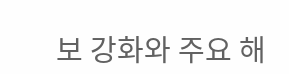보 강화와 주요 해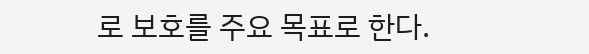로 보호를 주요 목표로 한다.